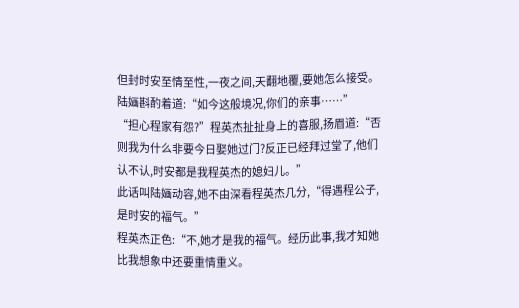但封时安至情至性,一夜之间,天翻地覆,要她怎么接受。
陆婳斟酌着道:“如今这般境况,你们的亲事……”
“担心程家有怨?”程英杰扯扯身上的喜服,扬眉道:“否则我为什么非要今日娶她过门?反正已经拜过堂了,他们认不认,时安都是我程英杰的媳妇儿。”
此话叫陆婳动容,她不由深看程英杰几分,“得遇程公子,是时安的福气。”
程英杰正色:“不,她才是我的福气。经历此事,我才知她比我想象中还要重情重义。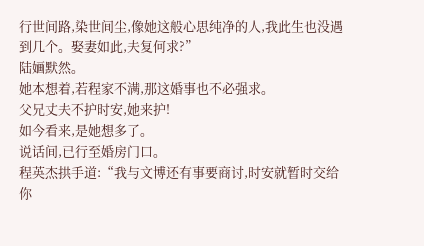行世间路,染世间尘,像她这般心思纯净的人,我此生也没遇到几个。娶妻如此,夫复何求?”
陆婳默然。
她本想着,若程家不满,那这婚事也不必强求。
父兄丈夫不护时安,她来护!
如今看来,是她想多了。
说话间,已行至婚房门口。
程英杰拱手道:“我与文博还有事要商讨,时安就暂时交给你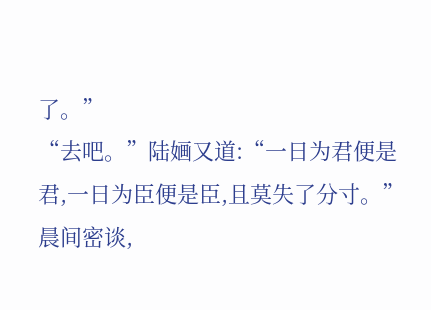了。”
“去吧。”陆婳又道:“一日为君便是君,一日为臣便是臣,且莫失了分寸。”
晨间密谈,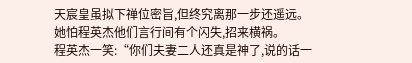天宸皇虽拟下禅位密旨,但终究离那一步还遥远。
她怕程英杰他们言行间有个闪失,招来横祸。
程英杰一笑:“你们夫妻二人还真是神了,说的话一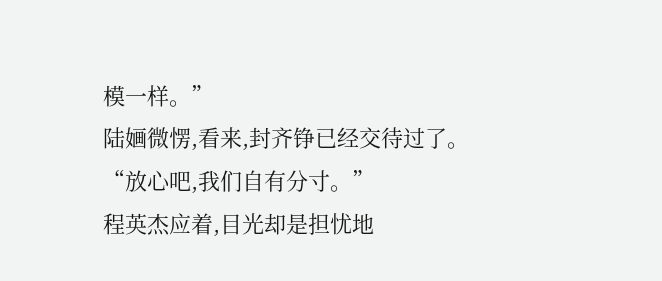模一样。”
陆婳微愣,看来,封齐铮已经交待过了。
“放心吧,我们自有分寸。”
程英杰应着,目光却是担忧地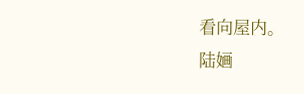看向屋内。
陆婳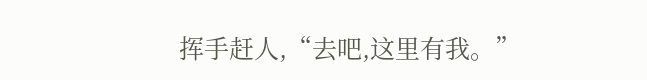挥手赶人,“去吧,这里有我。”